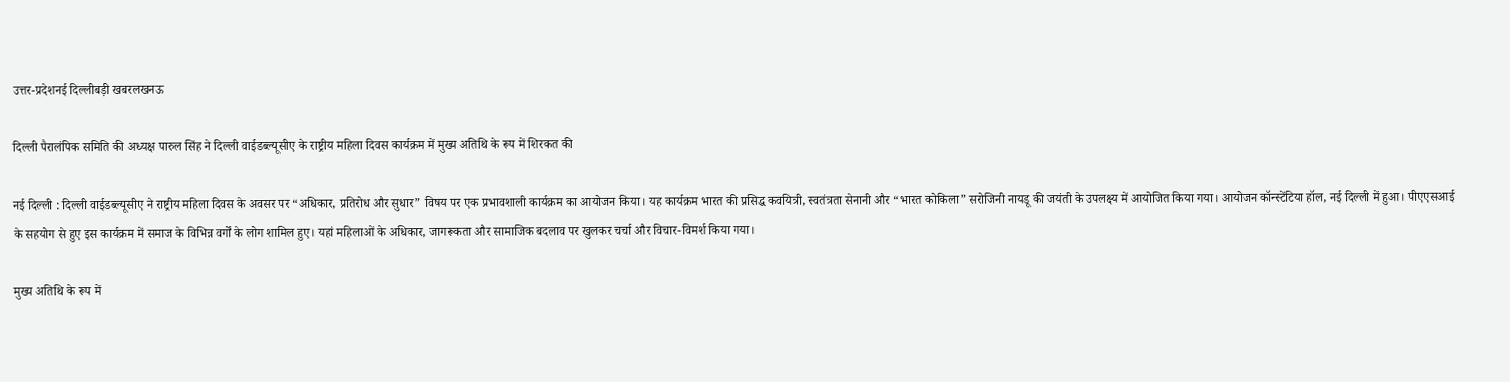उत्तर-प्रदेशनई दिल्लीबड़ी खबरलखनऊ

दिल्ली पैरालंपिक समिति की अध्यक्ष पारुल सिंह ने दिल्ली वाईडब्ल्यूसीए के राष्ट्रीय महिला दिवस कार्यक्रम में मुख्य अतिथि के रूप में शिरकत की

नई दिल्ली : दिल्ली वाईडब्ल्यूसीए ने राष्ट्रीय महिला दिवस के अवसर पर “अधिकार, प्रतिरोध और सुधार” विषय पर एक प्रभावशाली कार्यक्रम का आयोजन किया। यह कार्यक्रम भारत की प्रसिद्ध कवयित्री, स्वतंत्रता सेनानी और “भारत कोकिला” सरोजिनी नायडू की जयंती के उपलक्ष्य में आयोजित किया गया। आयोजन कॉन्स्टेंटिया हॉल, नई दिल्ली में हुआ। पीएएसआई के सहयोग से हुए इस कार्यक्रम में समाज के विभिन्न वर्गों के लोग शामिल हुए। यहां महिलाओं के अधिकार, जागरूकता और सामाजिक बदलाव पर खुलकर चर्चा और विचार-विमर्श किया गया।

मुख्य अतिथि के रूप में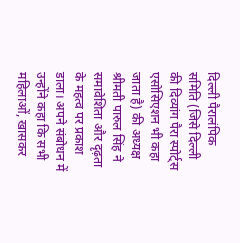दिल्ली पैरालंपिक समिति (जिसे दिल्ली की दिव्यांग पैरा स्पोर्ट्स एसोसिएशन भी कहा जाता है) की अध्यक्ष श्रीमती पारुल सिंह ने समावेशिता और दृढ़ता के महत्व पर प्रकाश डाला। अपने संबोधन में उन्होंने कहा कि सभी महिलाओं, खासकर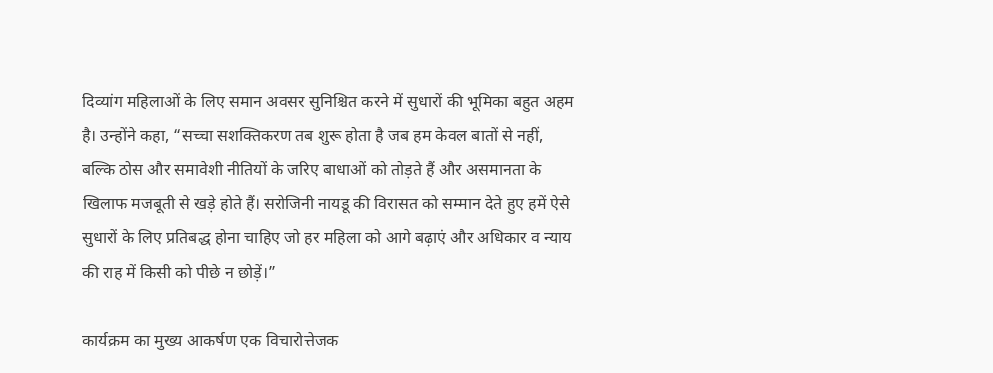दिव्यांग महिलाओं के लिए समान अवसर सुनिश्चित करने में सुधारों की भूमिका बहुत अहम है। उन्होंने कहा, “सच्चा सशक्तिकरण तब शुरू होता है जब हम केवल बातों से नहीं, बल्कि ठोस और समावेशी नीतियों के जरिए बाधाओं को तोड़ते हैं और असमानता के खिलाफ मजबूती से खड़े होते हैं। सरोजिनी नायडू की विरासत को सम्मान देते हुए हमें ऐसे सुधारों के लिए प्रतिबद्ध होना चाहिए जो हर महिला को आगे बढ़ाएं और अधिकार व न्याय की राह में किसी को पीछे न छोड़ें।”

कार्यक्रम का मुख्य आकर्षण एक विचारोत्तेजक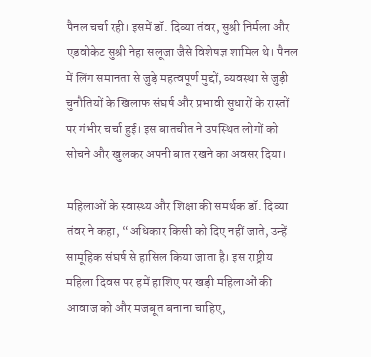पैनल चर्चा रही। इसमें डॉ. दिव्या तंवर, सुश्री निर्मला और एडवोकेट सुश्री नेहा सलूजा जैसे विशेषज्ञ शामिल थे। पैनल में लिंग समानता से जुड़े महत्वपूर्ण मुद्दों, व्यवस्था से जुड़ी चुनौतियों के खिलाफ संघर्ष और प्रभावी सुधारों के रास्तों पर गंभीर चर्चा हुई। इस बातचीत ने उपस्थित लोगों को सोचने और खुलकर अपनी बात रखने का अवसर दिया।

महिलाओं के स्वास्थ्य और शिक्षा की समर्थक डॉ. दिव्या तंवर ने कहा, “अधिकार किसी को दिए नहीं जाते, उन्हें सामूहिक संघर्ष से हासिल किया जाता है। इस राष्ट्रीय महिला दिवस पर हमें हाशिए पर खड़ी महिलाओं की आवाज को और मजबूत बनाना चाहिए,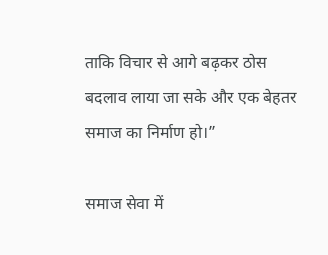ताकि विचार से आगे बढ़कर ठोस बदलाव लाया जा सके और एक बेहतर समाज का निर्माण हो।”

समाज सेवा में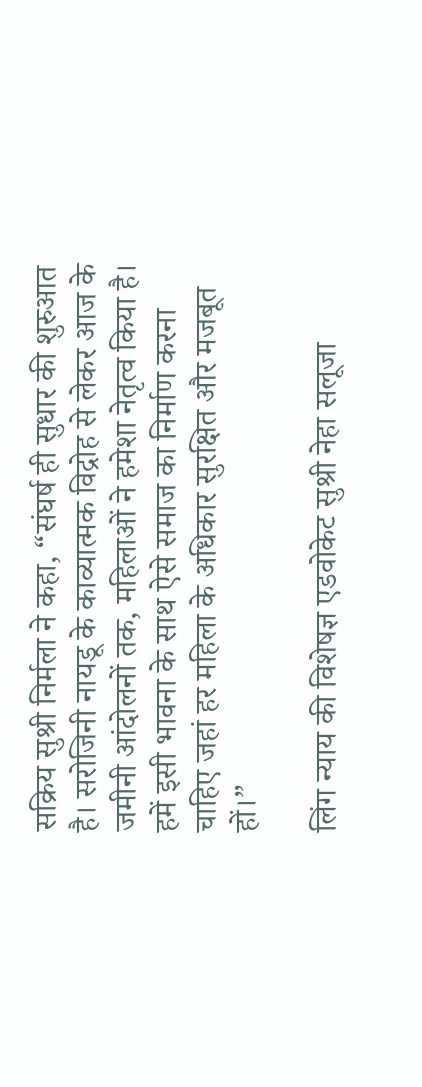सक्रिय सुश्री निर्मला ने कहा, “संघर्ष ही सुधार की शुरुआत है। सरोजिनी नायडू के काव्यात्मक विद्रोह से लेकर आज के जमीनी आंदोलनों तक, महिलाओं ने हमेशा नेतृत्व किया है। हमें इसी भावना के साथ ऐसे समाज का निर्माण करना चाहिए जहां हर महिला के अधिकार सुरक्षित और मजबूत हों।”

लिंग न्याय की विशेषज्ञ एडवोकेट सुश्री नेहा सलूजा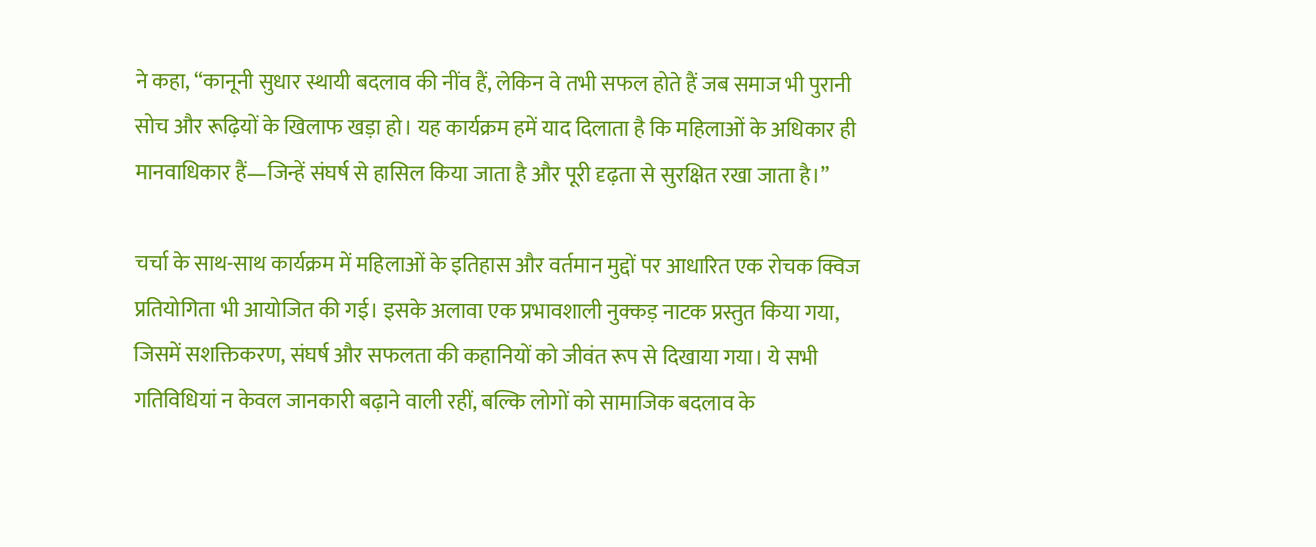ने कहा, “कानूनी सुधार स्थायी बदलाव की नींव हैं, लेकिन वे तभी सफल होते हैं जब समाज भी पुरानी सोच और रूढ़ियों के खिलाफ खड़ा हो। यह कार्यक्रम हमें याद दिलाता है कि महिलाओं के अधिकार ही मानवाधिकार हैं—जिन्हें संघर्ष से हासिल किया जाता है और पूरी दृढ़ता से सुरक्षित रखा जाता है।”

चर्चा के साथ-साथ कार्यक्रम में महिलाओं के इतिहास और वर्तमान मुद्दों पर आधारित एक रोचक क्विज प्रतियोगिता भी आयोजित की गई। इसके अलावा एक प्रभावशाली नुक्कड़ नाटक प्रस्तुत किया गया, जिसमें सशक्तिकरण, संघर्ष और सफलता की कहानियों को जीवंत रूप से दिखाया गया। ये सभी गतिविधियां न केवल जानकारी बढ़ाने वाली रहीं, बल्कि लोगों को सामाजिक बदलाव के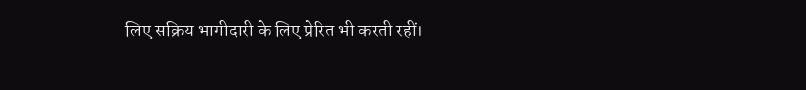लिए सक्रिय भागीदारी के लिए प्रेरित भी करती रहीं।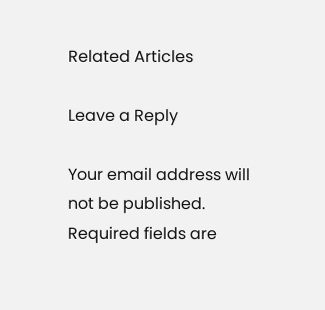Related Articles

Leave a Reply

Your email address will not be published. Required fields are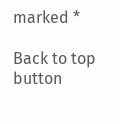marked *

Back to top button